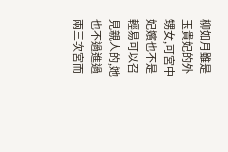柳如月雖是玉貴妃的外甥女,可宮中妃嬪也不是輕易可以召見親人的,她也不過進過兩三次宮而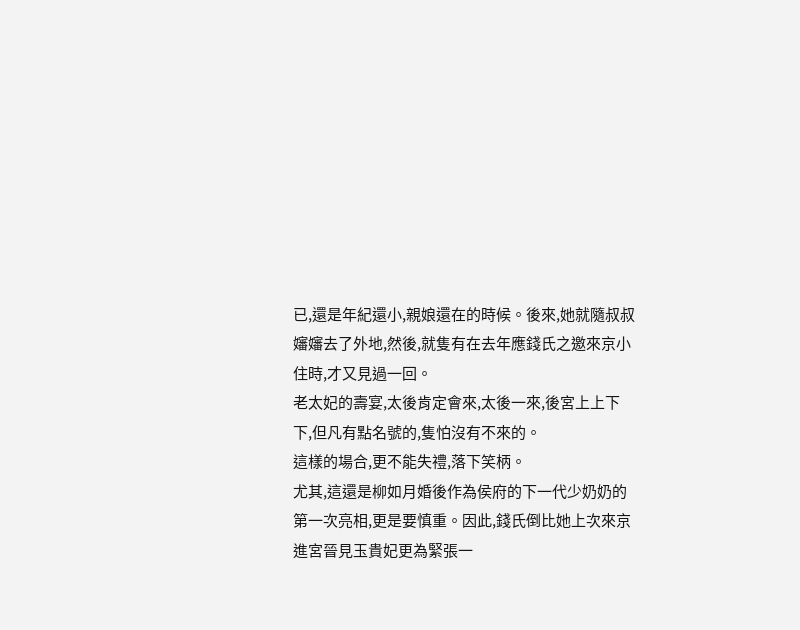已,還是年紀還小,親娘還在的時候。後來,她就隨叔叔嬸嬸去了外地,然後,就隻有在去年應錢氏之邀來京小住時,才又見過一回。
老太妃的壽宴,太後肯定會來,太後一來,後宮上上下下,但凡有點名號的,隻怕沒有不來的。
這樣的場合,更不能失禮,落下笑柄。
尤其,這還是柳如月婚後作為侯府的下一代少奶奶的第一次亮相,更是要慎重。因此,錢氏倒比她上次來京進宮晉見玉貴妃更為緊張一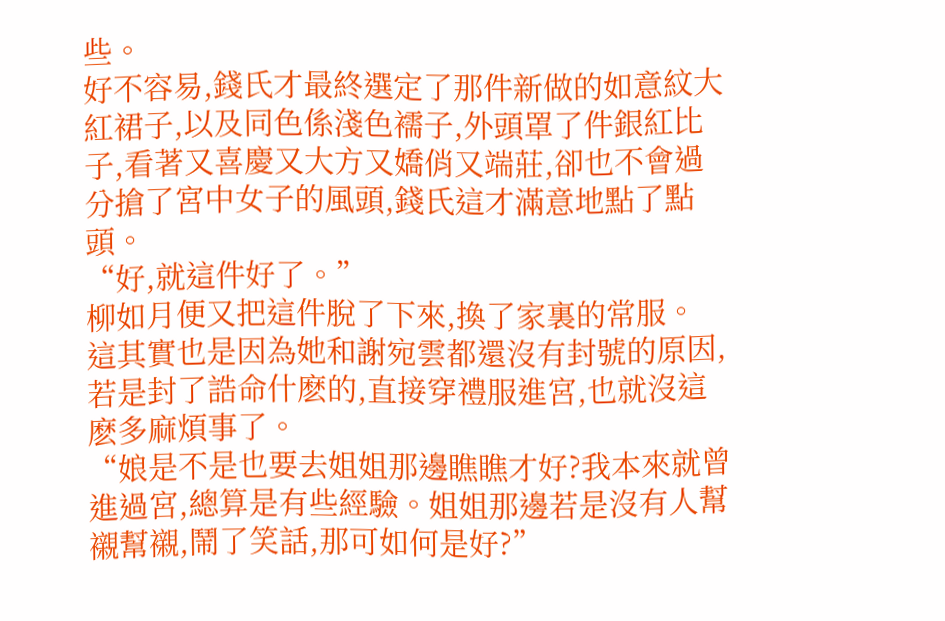些。
好不容易,錢氏才最終選定了那件新做的如意紋大紅裙子,以及同色係淺色襦子,外頭罩了件銀紅比子,看著又喜慶又大方又嬌俏又端莊,卻也不會過分搶了宮中女子的風頭,錢氏這才滿意地點了點頭。
“好,就這件好了。”
柳如月便又把這件脫了下來,換了家裏的常服。
這其實也是因為她和謝宛雲都還沒有封號的原因,若是封了誥命什麽的,直接穿禮服進宮,也就沒這麽多麻煩事了。
“娘是不是也要去姐姐那邊瞧瞧才好?我本來就曾進過宮,總算是有些經驗。姐姐那邊若是沒有人幫襯幫襯,鬧了笑話,那可如何是好?”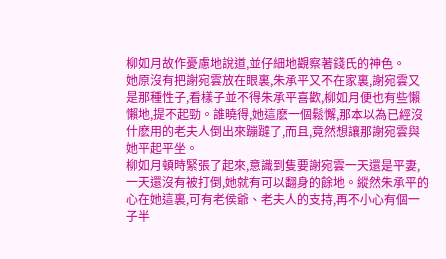柳如月故作憂慮地說道,並仔細地觀察著錢氏的神色。
她原沒有把謝宛雲放在眼裏,朱承平又不在家裏,謝宛雲又是那種性子,看樣子並不得朱承平喜歡,柳如月便也有些懶懶地,提不起勁。誰曉得,她這麽一個鬆懈,那本以為已經沒什麽用的老夫人倒出來蹦躂了,而且,竟然想讓那謝宛雲與她平起平坐。
柳如月頓時緊張了起來,意識到隻要謝宛雲一天還是平妻,一天還沒有被打倒,她就有可以翻身的餘地。縱然朱承平的心在她這裏,可有老侯爺、老夫人的支持,再不小心有個一子半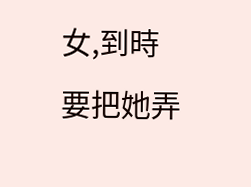女,到時要把她弄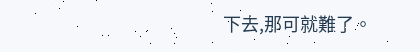下去,那可就難了。